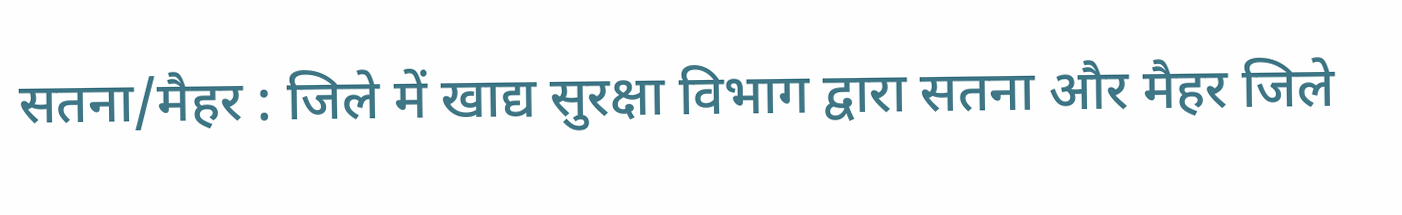सतना/मैहर : जिले में खाद्य सुरक्षा विभाग द्वारा सतना और मैहर जिले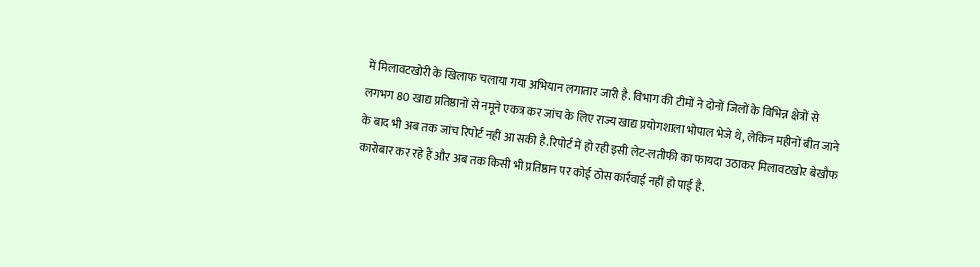में मिलावटखोरी के खिलाफ चलाया गया अभियान लगातार जारी है. विभाग की टीमों ने दोनों जिलों के विभिन्न क्षेत्रों से लगभग 80 खाद्य प्रतिष्ठानों से नमूने एकत्र कर जांच के लिए राज्य खाद्य प्रयोगशाला भोपाल भेजे थे, लेकिन महीनों बीत जाने के बाद भी अब तक जांच रिपोर्ट नहीं आ सकी है.रिपोर्ट में हो रही इसी लेट-लतीफी का फायदा उठाकर मिलावटखोर बेखौफ कारोबार कर रहे हैं और अब तक किसी भी प्रतिष्ठान पर कोई ठोस कार्रवाई नहीं हो पाई है.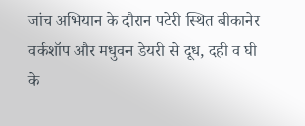जांच अभियान के दौरान पटेरी स्थित बीकानेर वर्कशॉप और मधुवन डेयरी से दूध, दही व घी के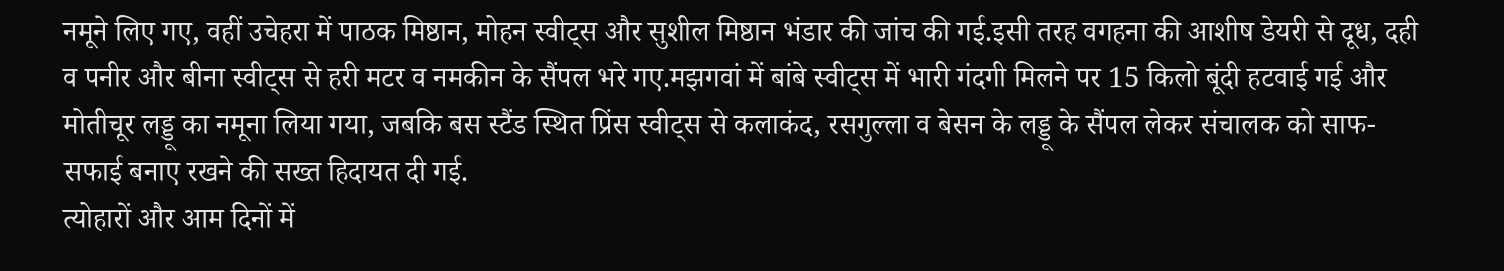नमूने लिए गए, वहीं उचेहरा में पाठक मिष्ठान, मोहन स्वीट्स और सुशील मिष्ठान भंडार की जांच की गई.इसी तरह वगहना की आशीष डेयरी से दूध, दही व पनीर और बीना स्वीट्स से हरी मटर व नमकीन के सैंपल भरे गए.मझगवां में बांबे स्वीट्स में भारी गंदगी मिलने पर 15 किलो बूंदी हटवाई गई और मोतीचूर लड्डू का नमूना लिया गया, जबकि बस स्टैंड स्थित प्रिंस स्वीट्स से कलाकंद, रसगुल्ला व बेसन के लड्डू के सैंपल लेकर संचालक को साफ-सफाई बनाए रखने की सख्त हिदायत दी गई.
त्योहारों और आम दिनों में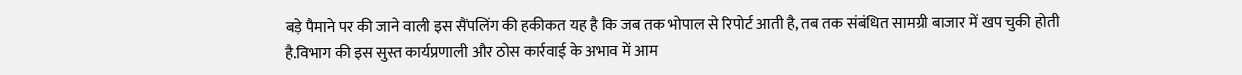बड़े पैमाने पर की जाने वाली इस सैंपलिंग की हकीकत यह है कि जब तक भोपाल से रिपोर्ट आती है, तब तक संबंधित सामग्री बाजार में खप चुकी होती है.विभाग की इस सुस्त कार्यप्रणाली और ठोस कार्रवाई के अभाव में आम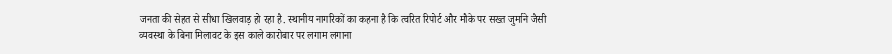जनता की सेहत से सीधा खिलवाड़ हो रहा है. स्थानीय नागरिकों का कहना है कि त्वरित रिपोर्ट और मौके पर सख्त जुर्माने जैसी व्यवस्था के बिना मिलावट के इस काले कारोबार पर लगाम लगाना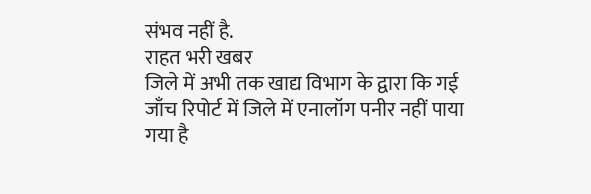संभव नहीं है.
राहत भरी खबर
जिले में अभी तक खाद्य विभाग के द्वारा कि गई जाँच रिपोर्ट में जिले में एनालॉग पनीर नहीं पाया गया है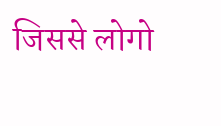जिससे लोगो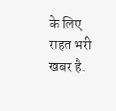के लिए राहत भरी खबर है.